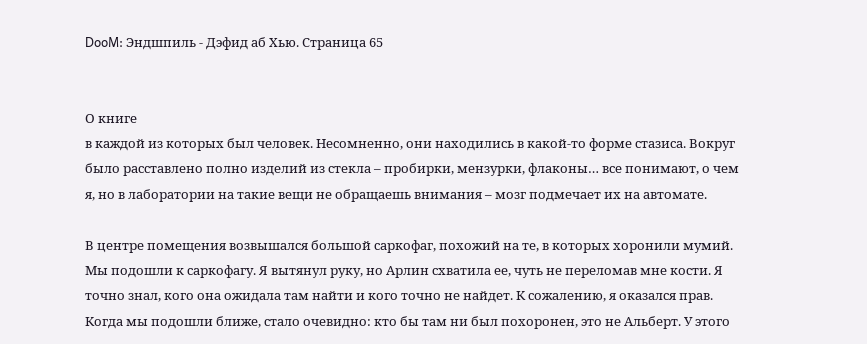DooM: Эндшпиль - Дэфид аб Хью. Страница 65


О книге
в каждой из которых был человек. Несомненно, они находились в какой-то форме стазиса. Вокруг было расставлено полно изделий из стекла – пробирки, мензурки, флаконы… все понимают, о чем я, но в лаборатории на такие вещи не обращаешь внимания – мозг подмечает их на автомате.

В центре помещения возвышался большой саркофаг, похожий на те, в которых хоронили мумий. Мы подошли к саркофагу. Я вытянул руку, но Арлин схватила ее, чуть не переломав мне кости. Я точно знал, кого она ожидала там найти и кого точно не найдет. К сожалению, я оказался прав. Когда мы подошли ближе, стало очевидно: кто бы там ни был похоронен, это не Альберт. У этого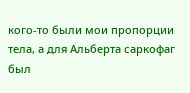кого-то были мои пропорции тела, а для Альберта саркофаг был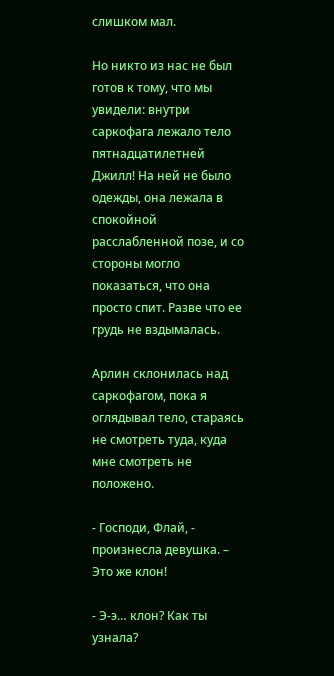слишком мал.

Но никто из нас не был готов к тому, что мы увидели: внутри саркофага лежало тело пятнадцатилетней Джилл! На ней не было одежды, она лежала в спокойной расслабленной позе, и со стороны могло показаться, что она просто спит. Разве что ее грудь не вздымалась.

Арлин склонилась над саркофагом, пока я оглядывал тело, стараясь не смотреть туда, куда мне смотреть не положено.

- Господи, Флай, - произнесла девушка. – Это же клон!

- Э-э… клон? Как ты узнала?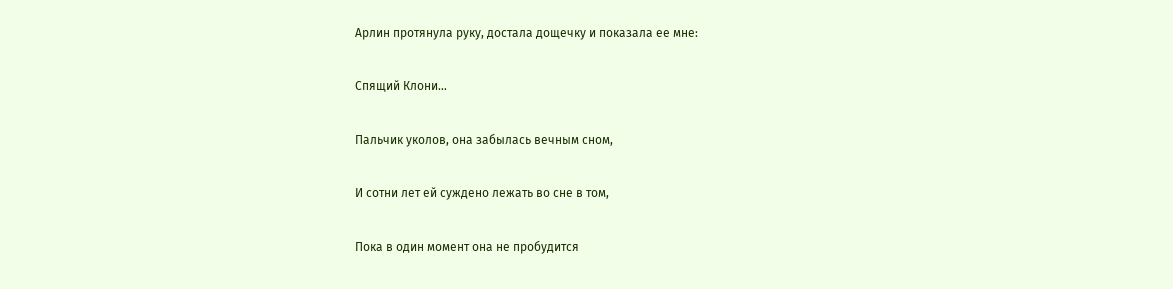Арлин протянула руку, достала дощечку и показала ее мне:

Спящий Клони…

Пальчик уколов, она забылась вечным сном,

И сотни лет ей суждено лежать во сне в том,

Пока в один момент она не пробудится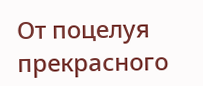От поцелуя прекрасного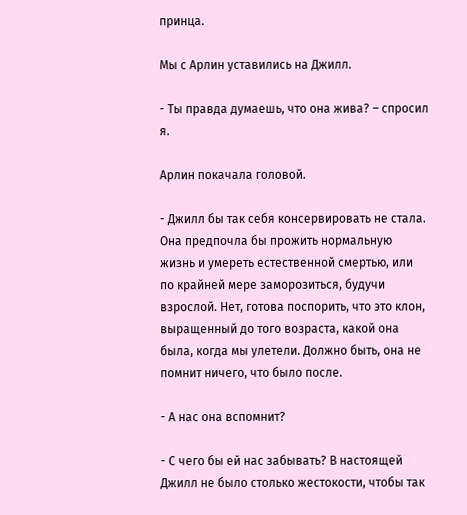принца.

Мы с Арлин уставились на Джилл.

- Ты правда думаешь, что она жива? – спросил я.

Арлин покачала головой.

- Джилл бы так себя консервировать не стала. Она предпочла бы прожить нормальную жизнь и умереть естественной смертью, или по крайней мере заморозиться, будучи взрослой. Нет, готова поспорить, что это клон, выращенный до того возраста, какой она была, когда мы улетели. Должно быть, она не помнит ничего, что было после.

- А нас она вспомнит?

- С чего бы ей нас забывать? В настоящей Джилл не было столько жестокости, чтобы так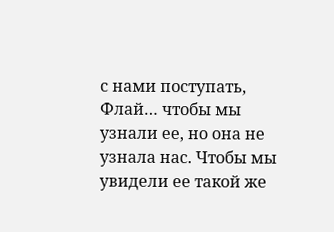с нами поступать, Флай… чтобы мы узнали ее, но она не узнала нас. Чтобы мы увидели ее такой же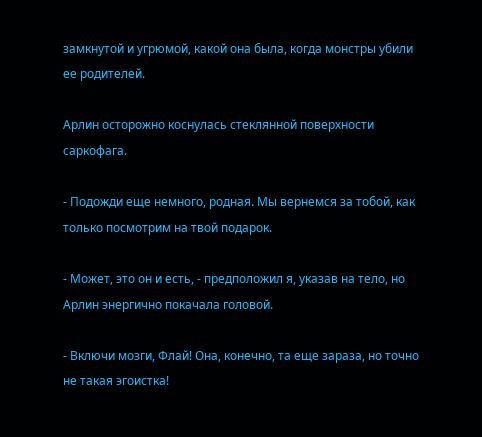замкнутой и угрюмой, какой она была, когда монстры убили ее родителей.

Арлин осторожно коснулась стеклянной поверхности саркофага.

- Подожди еще немного, родная. Мы вернемся за тобой, как только посмотрим на твой подарок.

- Может, это он и есть, - предположил я, указав на тело, но Арлин энергично покачала головой.

- Включи мозги, Флай! Она, конечно, та еще зараза, но точно не такая эгоистка!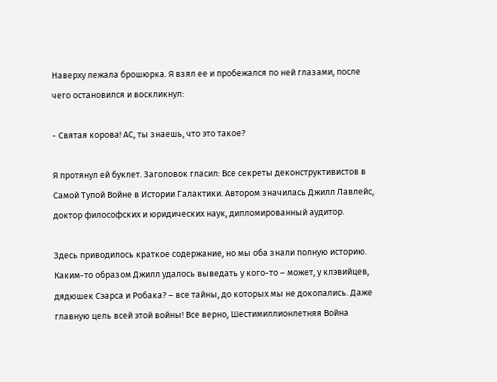Наверху лежала брошюрка. Я взял ее и пробежался по ней глазами, после чего остановился и воскликнул:

- Святая корова! АС, ты знаешь, что это такое?

Я протянул ей буклет. Заголовок гласил: Все секреты деконструктивистов в Самой Тупой Войне в Истории Галактики. Автором значилась Джилл Лавлейс, доктор философских и юридических наук, дипломированный аудитор.

Здесь приводилось краткое содержание, но мы оба знали полную историю. Каким-то образом Джилл удалось выведать у кого-то – может, у клэвийцев, дядюшек Сэарса и Робака? – все тайны, до которых мы не докопались. Даже главную цель всей этой войны! Все верно, Шестимиллионлетняя Война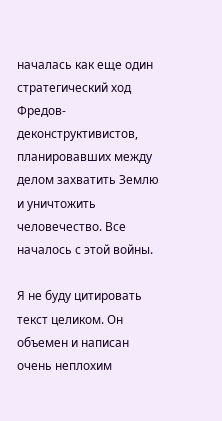началась как еще один стратегический ход Фредов-деконструктивистов, планировавших между делом захватить Землю и уничтожить человечество. Все началось с этой войны.

Я не буду цитировать текст целиком. Он объемен и написан очень неплохим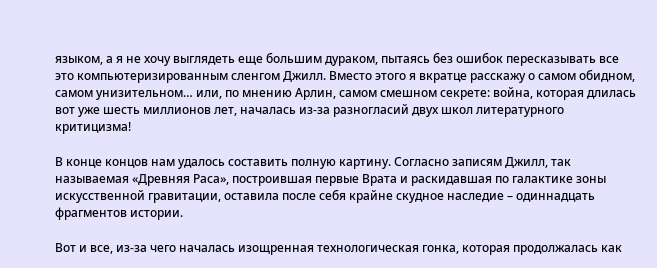языком, а я не хочу выглядеть еще большим дураком, пытаясь без ошибок пересказывать все это компьютеризированным сленгом Джилл. Вместо этого я вкратце расскажу о самом обидном, самом унизительном… или, по мнению Арлин, самом смешном секрете: война, которая длилась вот уже шесть миллионов лет, началась из-за разногласий двух школ литературного критицизма!

В конце концов нам удалось составить полную картину. Согласно записям Джилл, так называемая «Древняя Раса», построившая первые Врата и раскидавшая по галактике зоны искусственной гравитации, оставила после себя крайне скудное наследие – одиннадцать фрагментов истории.

Вот и все, из-за чего началась изощренная технологическая гонка, которая продолжалась как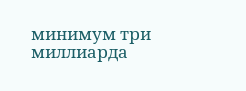минимум три миллиарда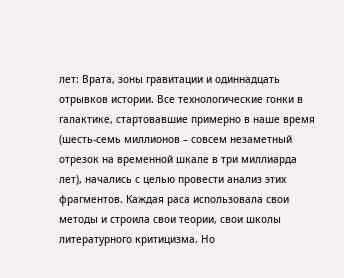лет: Врата, зоны гравитации и одиннадцать отрывков истории. Все технологические гонки в галактике, стартовавшие примерно в наше время (шесть-семь миллионов – совсем незаметный отрезок на временной шкале в три миллиарда лет), начались с целью провести анализ этих фрагментов. Каждая раса использовала свои методы и строила свои теории, свои школы литературного критицизма. Но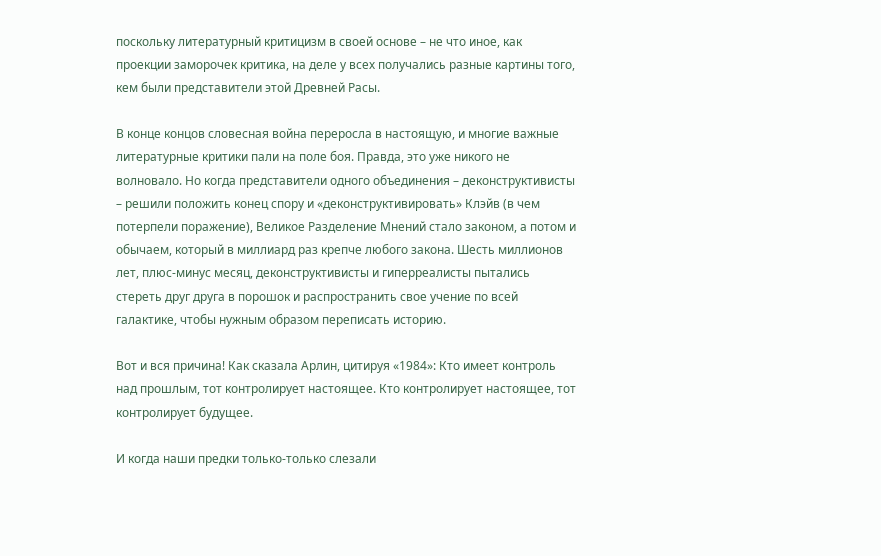поскольку литературный критицизм в своей основе – не что иное, как проекции заморочек критика, на деле у всех получались разные картины того, кем были представители этой Древней Расы.

В конце концов словесная война переросла в настоящую, и многие важные литературные критики пали на поле боя. Правда, это уже никого не волновало. Но когда представители одного объединения – деконструктивисты – решили положить конец спору и «деконструктивировать» Клэйв (в чем потерпели поражение), Великое Разделение Мнений стало законом, а потом и обычаем, который в миллиард раз крепче любого закона. Шесть миллионов лет, плюс-минус месяц, деконструктивисты и гиперреалисты пытались стереть друг друга в порошок и распространить свое учение по всей галактике, чтобы нужным образом переписать историю.

Вот и вся причина! Как сказала Арлин, цитируя «1984»: Кто имеет контроль над прошлым, тот контролирует настоящее. Кто контролирует настоящее, тот контролирует будущее.

И когда наши предки только-только слезали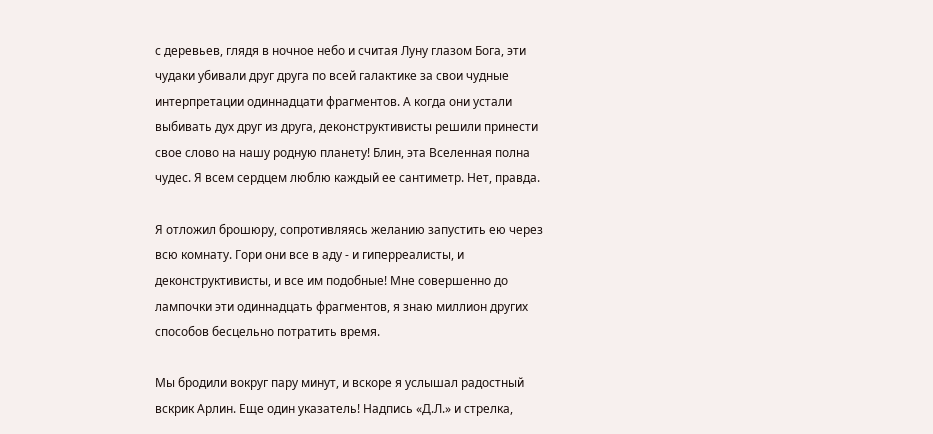с деревьев, глядя в ночное небо и считая Луну глазом Бога, эти чудаки убивали друг друга по всей галактике за свои чудные интерпретации одиннадцати фрагментов. А когда они устали выбивать дух друг из друга, деконструктивисты решили принести свое слово на нашу родную планету! Блин, эта Вселенная полна чудес. Я всем сердцем люблю каждый ее сантиметр. Нет, правда.

Я отложил брошюру, сопротивляясь желанию запустить ею через всю комнату. Гори они все в аду - и гиперреалисты, и деконструктивисты, и все им подобные! Мне совершенно до лампочки эти одиннадцать фрагментов, я знаю миллион других способов бесцельно потратить время.

Мы бродили вокруг пару минут, и вскоре я услышал радостный вскрик Арлин. Еще один указатель! Надпись «Д.Л.» и стрелка,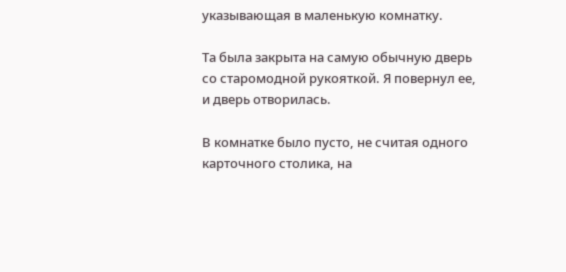указывающая в маленькую комнатку.

Та была закрыта на самую обычную дверь со старомодной рукояткой. Я повернул ее, и дверь отворилась.

В комнатке было пусто, не считая одного карточного столика, на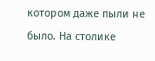котором даже пыли не было. На столике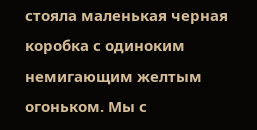стояла маленькая черная коробка с одиноким немигающим желтым огоньком. Мы с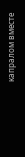капралом вместе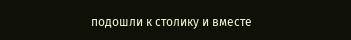подошли к столику и вместе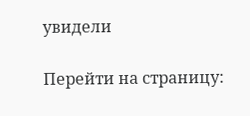увидели

Перейти на страницу: